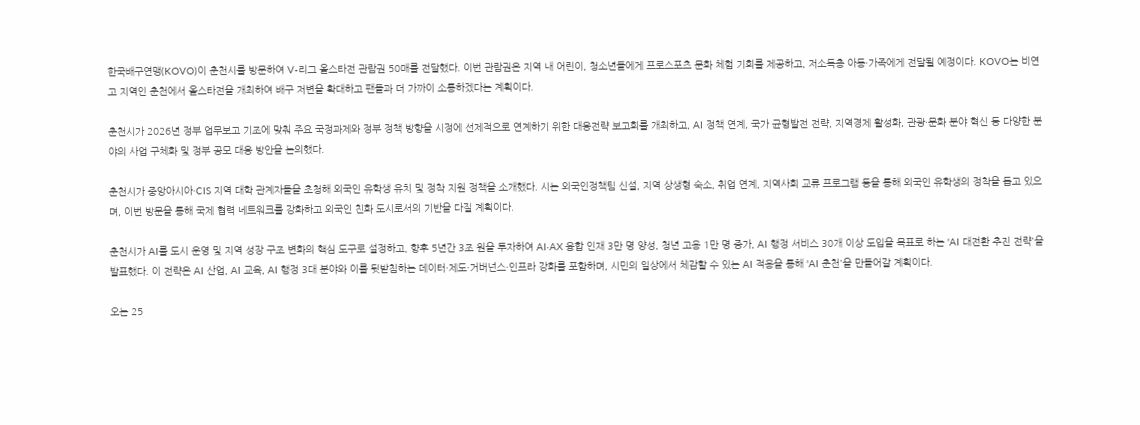한국배구연맹(KOVO)이 춘천시를 방문하여 V-리그 올스타전 관람권 50매를 전달했다. 이번 관람권은 지역 내 어린이, 청소년들에게 프로스포츠 문화 체험 기회를 제공하고, 저소득층 아동·가족에게 전달될 예정이다. KOVO는 비연고 지역인 춘천에서 올스타전을 개최하여 배구 저변을 확대하고 팬들과 더 가까이 소통하겠다는 계획이다.

춘천시가 2026년 정부 업무보고 기조에 맞춰 주요 국정과제와 정부 정책 방향을 시정에 선제적으로 연계하기 위한 대응전략 보고회를 개최하고, AI 정책 연계, 국가 균형발전 전략, 지역경제 활성화, 관광·문화 분야 혁신 등 다양한 분야의 사업 구체화 및 정부 공모 대응 방안을 논의했다.

춘천시가 중앙아시아·CIS 지역 대학 관계자들을 초청해 외국인 유학생 유치 및 정착 지원 정책을 소개했다. 시는 외국인정책팀 신설, 지역 상생형 숙소, 취업 연계, 지역사회 교류 프로그램 등을 통해 외국인 유학생의 정착을 돕고 있으며, 이번 방문을 통해 국제 협력 네트워크를 강화하고 외국인 친화 도시로서의 기반을 다질 계획이다.

춘천시가 AI를 도시 운영 및 지역 성장 구조 변화의 핵심 도구로 설정하고, 향후 5년간 3조 원을 투자하여 AI·AX 융합 인재 3만 명 양성, 청년 고용 1만 명 증가, AI 행정 서비스 30개 이상 도입을 목표로 하는 'AI 대전환 추진 전략'을 발표했다. 이 전략은 AI 산업, AI 교육, AI 행정 3대 분야와 이를 뒷받침하는 데이터·제도·거버넌스·인프라 강화를 포함하며, 시민의 일상에서 체감할 수 있는 AI 적용을 통해 'AI 춘천'을 만들어갈 계획이다.

오는 25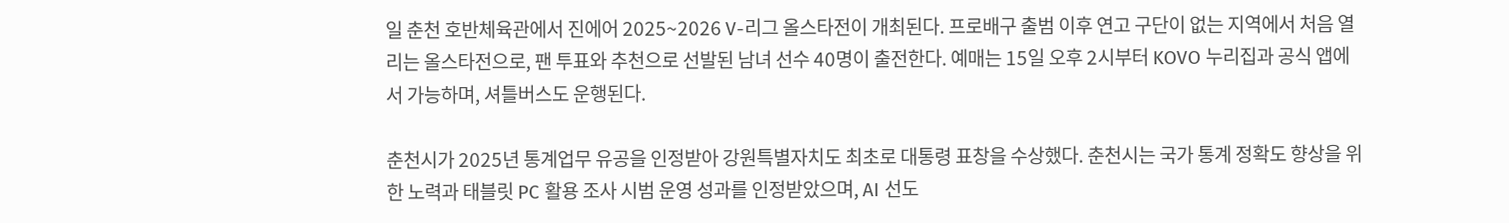일 춘천 호반체육관에서 진에어 2025~2026 V-리그 올스타전이 개최된다. 프로배구 출범 이후 연고 구단이 없는 지역에서 처음 열리는 올스타전으로, 팬 투표와 추천으로 선발된 남녀 선수 40명이 출전한다. 예매는 15일 오후 2시부터 KOVO 누리집과 공식 앱에서 가능하며, 셔틀버스도 운행된다.

춘천시가 2025년 통계업무 유공을 인정받아 강원특별자치도 최초로 대통령 표창을 수상했다. 춘천시는 국가 통계 정확도 향상을 위한 노력과 태블릿 PC 활용 조사 시범 운영 성과를 인정받았으며, AI 선도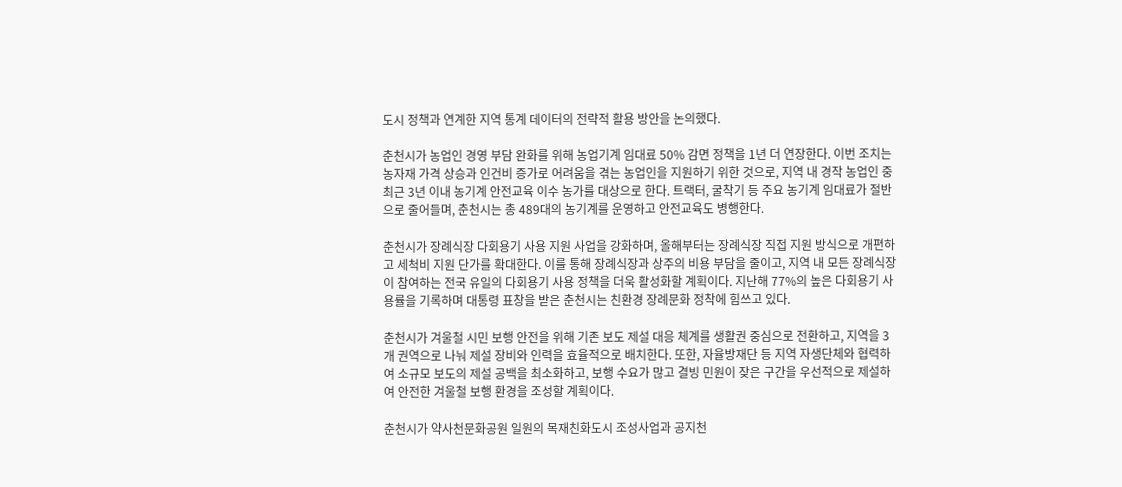도시 정책과 연계한 지역 통계 데이터의 전략적 활용 방안을 논의했다.

춘천시가 농업인 경영 부담 완화를 위해 농업기계 임대료 50% 감면 정책을 1년 더 연장한다. 이번 조치는 농자재 가격 상승과 인건비 증가로 어려움을 겪는 농업인을 지원하기 위한 것으로, 지역 내 경작 농업인 중 최근 3년 이내 농기계 안전교육 이수 농가를 대상으로 한다. 트랙터, 굴착기 등 주요 농기계 임대료가 절반으로 줄어들며, 춘천시는 총 489대의 농기계를 운영하고 안전교육도 병행한다.

춘천시가 장례식장 다회용기 사용 지원 사업을 강화하며, 올해부터는 장례식장 직접 지원 방식으로 개편하고 세척비 지원 단가를 확대한다. 이를 통해 장례식장과 상주의 비용 부담을 줄이고, 지역 내 모든 장례식장이 참여하는 전국 유일의 다회용기 사용 정책을 더욱 활성화할 계획이다. 지난해 77%의 높은 다회용기 사용률을 기록하며 대통령 표창을 받은 춘천시는 친환경 장례문화 정착에 힘쓰고 있다.

춘천시가 겨울철 시민 보행 안전을 위해 기존 보도 제설 대응 체계를 생활권 중심으로 전환하고, 지역을 3개 권역으로 나눠 제설 장비와 인력을 효율적으로 배치한다. 또한, 자율방재단 등 지역 자생단체와 협력하여 소규모 보도의 제설 공백을 최소화하고, 보행 수요가 많고 결빙 민원이 잦은 구간을 우선적으로 제설하여 안전한 겨울철 보행 환경을 조성할 계획이다.

춘천시가 약사천문화공원 일원의 목재친화도시 조성사업과 공지천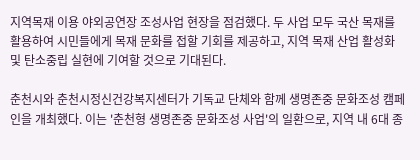지역목재 이용 야외공연장 조성사업 현장을 점검했다. 두 사업 모두 국산 목재를 활용하여 시민들에게 목재 문화를 접할 기회를 제공하고, 지역 목재 산업 활성화 및 탄소중립 실현에 기여할 것으로 기대된다.

춘천시와 춘천시정신건강복지센터가 기독교 단체와 함께 생명존중 문화조성 캠페인을 개최했다. 이는 '춘천형 생명존중 문화조성 사업'의 일환으로, 지역 내 6대 종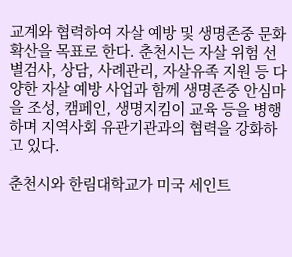교계와 협력하여 자살 예방 및 생명존중 문화 확산을 목표로 한다. 춘천시는 자살 위험 선별검사, 상담, 사례관리, 자살유족 지원 등 다양한 자살 예방 사업과 함께 생명존중 안심마을 조성, 캠페인, 생명지킴이 교육 등을 병행하며 지역사회 유관기관과의 협력을 강화하고 있다.

춘천시와 한림대학교가 미국 세인트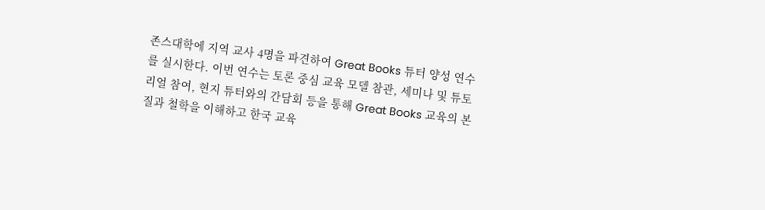존스대학에 지역 교사 4명을 파견하여 Great Books 튜터 양성 연수를 실시한다. 이번 연수는 토론 중심 교육 모델 참관, 세미나 및 튜토리얼 참여, 현지 튜터와의 간담회 등을 통해 Great Books 교육의 본질과 철학을 이해하고 한국 교육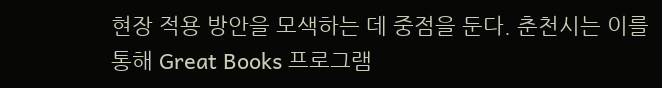현장 적용 방안을 모색하는 데 중점을 둔다. 춘천시는 이를 통해 Great Books 프로그램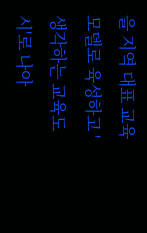을 지역 대표 교육 모델로 육성하고 '생각하는 교육도시'로 나아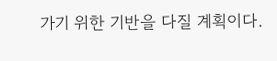가기 위한 기반을 다질 계획이다.